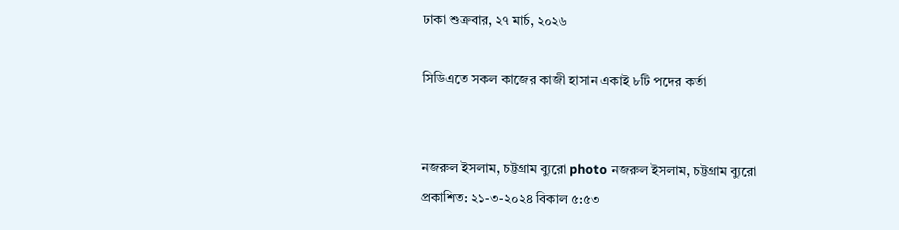ঢাকা শুক্রবার, ২৭ মার্চ, ২০২৬

সিডিএতে সকল কাজের কাজী হাসান একাই ৮টি পদের কর্তা


নজরুল ইসলাম, চট্টগ্রাম ব্যুরো photo নজরুল ইসলাম, চট্টগ্রাম ব্যুরো
প্রকাশিত: ২১-৩-২০২৪ বিকাল ৫:৫৩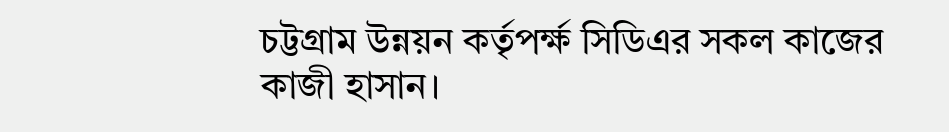চট্টগ্রাম উন্নয়ন কর্তৃপর্ক্ষ সিডিএর সকল কাজের কাজী হাসান।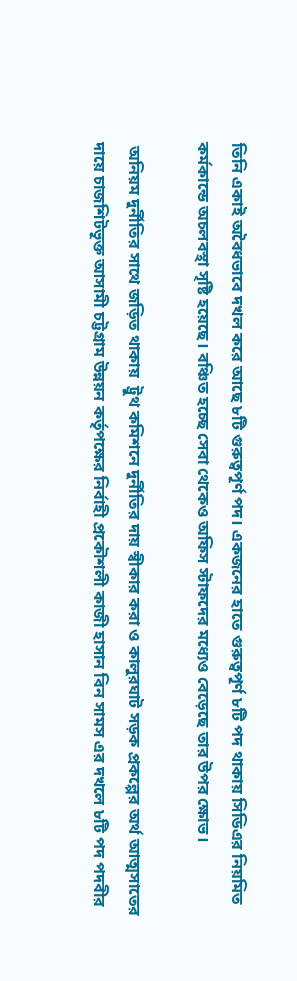তিনি একাই অবৈধভাবে দখল করে আছে ৮টি গুরুত্বপূর্ণ পদ। একজনের হাতে গুরুত্বপূর্ণ ৮টি পদ থাকায় সিডিএর নিয়মিত কর্মকান্ডে অচলবস্থা সৃষ্টি হয়েছে। বঞ্চিত হচ্ছে সেবা থেকেও অফিস স্টাফদের মধ্যেও বেড়েছে তার উপর ক্ষোভ।

 অনিয়ম দুর্নীতির সাথে জড়িত থাকায়  ট্রুথ কমিশনে দুর্নীতির দায় স্বীকার করা ও কালুরঘাট সড়ক প্রকল্পের অর্থ আত্মসাতের দায়ে চাজশিটভূক্ত আসামী চট্টগ্রাম উন্নয়ন কর্তৃপক্ষের নির্বাহী প্রকৌশলী কাজী হাসান বিন সামস এর দখলে ৮টি পদ পদবীর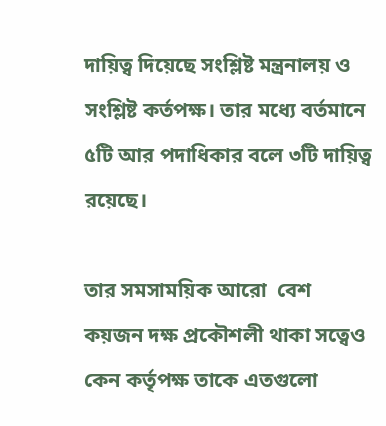দায়িত্ব দিয়েছে সংশ্লিষ্ট মন্ত্রনালয় ও সংশ্লিষ্ট কর্তপক্ষ। তার মধ্যে বর্তমানে ৫টি আর পদাধিকার বলে ৩টি দায়িত্ব রয়েছে।

তার সমসাময়িক আরো  বেশ কয়জন দক্ষ প্রকৌশলী থাকা সত্বেও কেন কর্তৃপক্ষ তাকে এতগুলো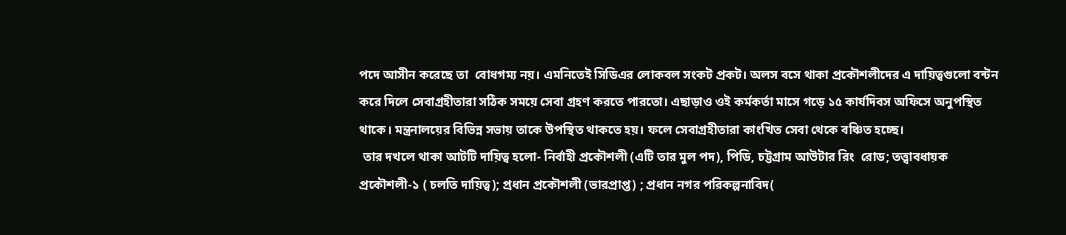পদে আসীন করেছে তা  বোধগম্য নয়। এমনিতেই সিডিএর লোকবল সংকট প্রকট। অলস বসে থাকা প্রকৌশলীদের এ দায়িত্বগুলো বন্টন করে দিলে সেবাগ্রহীতারা সঠিক সময়ে সেবা গ্রহণ করতে পারতো। এছাড়াও ওই কর্মকর্তা মাসে গড়ে ১৫ কার্যদিবস অফিসে অনুপস্থিত থাকে। মন্ত্রনালয়ের বিভিন্ন সভায় তাকে উপস্থিত থাকতে হয়। ফলে সেবাগ্রহীতারা কাংখিত সেবা থেকে বঞ্চিত হচ্ছে।
 তার দখলে থাকা আটটি দায়িত্ব হলো- নির্বাহী প্রকৌশলী (এটি তার মুল পদ), পিডি, চট্টগ্রাম আউটার রিং  রোড; তত্ত্বাবধায়ক প্রকৌশলী-১ ( চলতি দায়িত্ব); প্রধান প্রকৌশলী (ভারপ্রাপ্ত) ; প্রধান নগর পরিকল্পনাবিদ(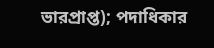ভারপ্রাপ্ত); পদাধিকার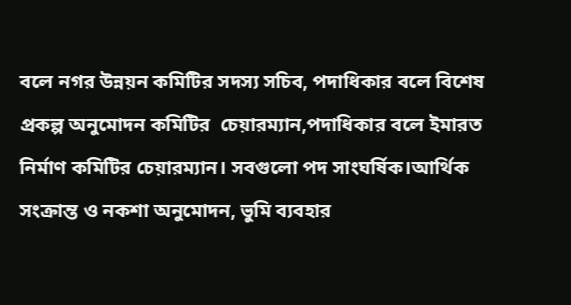বলে নগর উন্নয়ন কমিটির সদস্য সচিব, পদাধিকার বলে বিশেষ প্রকল্প অনুমোদন কমিটির  চেয়ারম্যান,পদাধিকার বলে ইমারত নির্মাণ কমিটির চেয়ারম্যান। সবগুলো পদ সাংঘর্ষিক।আর্থিক সংক্রান্ত ও নকশা অনুমোদন, ভুমি ব্যবহার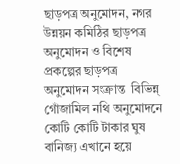ছাড়পত্র অনুমোদন, নগর উন্নয়ন কমিঠির ছাড়পত্র অনুমোদন ও বিশেষ প্রকল্পের ছাড়পত্র অনুমোদন সংক্রান্ত  বিভিন্ন্  গোঁজামিল নথি অনুমোদনে কোটি কোটি টাকার ঘুষ বানিজ্য এখানে হয়ে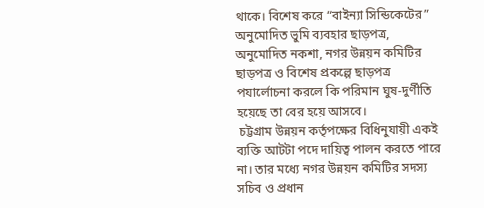থাকে। বিশেষ করে “বাইন্যা সিন্ডিকেটের” অনুমোদিত ভুমি ব্যবহার ছাড়পত্র, অনুমোদিত নকশা, নগর উন্নয়ন কমিটির ছাড়পত্র ও বিশেষ প্রকল্পে ছাড়পত্র পযার্লোচনা করলে কি পরিমান ঘুষ-দুর্ণীতি হয়েছে তা বের হয়ে আসবে।
 চট্টগ্রাম উন্নয়ন কর্তৃপক্ষের বিধিনুযায়ী একই ব্যক্তি আটটা পদে দায়িত্ব পালন করতে পারে না। তার মধ্যে নগর উন্নয়ন কমিটির সদস্য সচিব ও প্রধান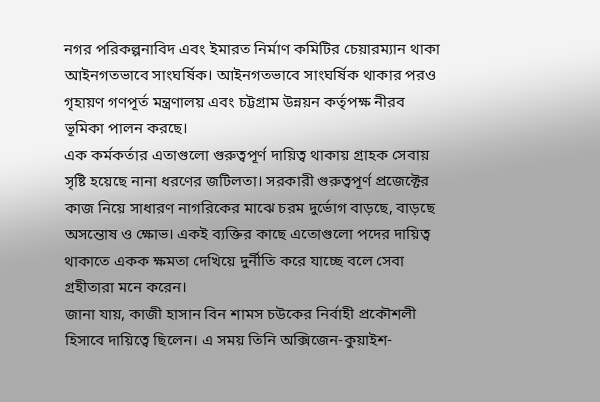নগর পরিকল্পনাবিদ এবং ইমারত নির্মাণ কমিটির চেয়ারম্যান থাকা আইনগতভাবে সাংঘর্ষিক। আইনগতভাবে সাংঘর্ষিক থাকার পরও গৃহায়ণ গণপূর্ত মন্ত্রণালয় এবং চট্টগ্রাম উন্নয়ন কর্তৃপক্ষ নীরব ভূমিকা পালন করছে।
এক কর্মকর্তার এতাগুলো গুরুত্বপূর্ণ দায়িত্ব থাকায় গ্রাহক সেবায় সৃষ্টি হয়েছে নানা ধরণের জটিলতা। সরকারী গুরুত্বপূর্ণ প্রজেক্টের কাজ নিয়ে সাধারণ নাগরিকের মাঝে চরম দুর্ভোগ বাড়ছে, বাড়ছে অসন্তোষ ও ক্ষোভ। একই ব্যক্তির কাছে এতোগুলো পদের দায়িত্ব থাকাতে একক ক্ষমতা দেখিয়ে দুর্নীতি করে যাচ্ছে বলে সেবা গ্রহীতারা মনে করেন।
জানা যায়, কাজী হাসান বিন শামস চউকের নির্বাহী প্রকৌশলী হিসাবে দায়িত্বে ছিলেন। এ সময় তিনি অক্সিজেন-কুয়াইশ-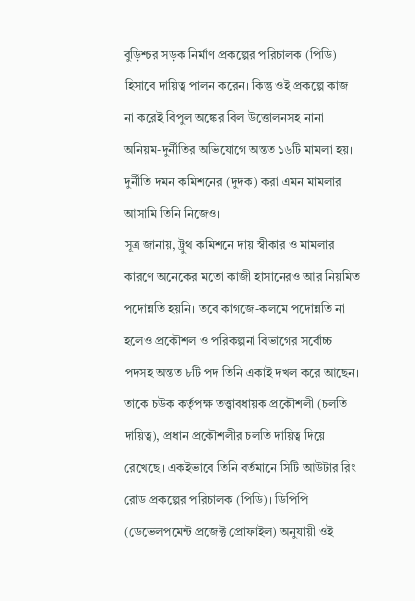বুড়িশ্চর সড়ক নির্মাণ প্রকল্পের পরিচালক (পিডি) হিসাবে দায়িত্ব পালন করেন। কিন্তু ওই প্রকল্পে কাজ না করেই বিপুল অঙ্কের বিল উত্তোলনসহ নানা অনিয়ম-দুর্নীতির অভিযোগে অন্তত ১৬টি মামলা হয়। দুর্নীতি দমন কমিশনের (দুদক) করা এমন মামলার আসামি তিনি নিজেও।
সূত্র জানায়, ট্রুথ কমিশনে দায় স্বীকার ও মামলার কারণে অনেকের মতো কাজী হাসানেরও আর নিয়মিত পদোন্নতি হয়নি। তবে কাগজে-কলমে পদোন্নতি না হলেও প্রকৌশল ও পরিকল্পনা বিভাগের সর্বোচ্চ পদসহ অন্তত ৮টি পদ তিনি একাই দখল করে আছেন। তাকে চউক কর্তৃপক্ষ তত্ত্বাবধায়ক প্রকৌশলী (চলতি দায়িত্ব), প্রধান প্রকৌশলীর চলতি দায়িত্ব দিয়ে রেখেছে। একইভাবে তিনি বর্তমানে সিটি আউটার রিং রোড প্রকল্পের পরিচালক (পিডি)। ডিপিপি (ডেভেলপমেন্ট প্রজেক্ট প্রোফাইল) অনুযায়ী ওই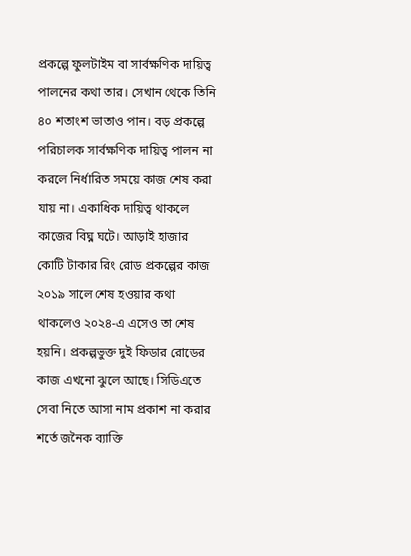প্রকল্পে ফুলটাইম বা সার্বক্ষণিক দায়িত্ব পালনের কথা তার। সেখান থেকে তিনি ৪০ শতাংশ ভাতাও পান। বড় প্রকল্পে পরিচালক সার্বক্ষণিক দায়িত্ব পালন না করলে নির্ধারিত সময়ে কাজ শেষ করা যায় না। একাধিক দায়িত্ব থাকলে কাজের বিঘ্ন ঘটে। আড়াই হাজার কোটি টাকার রিং রোড প্রকল্পের কাজ ২০১৯ সালে শেষ হওয়ার কথা থাকলেও ২০২৪-এ এসেও তা শেষ হয়নি। প্রকল্পভুক্ত দুই ফিডার রোডের কাজ এখনো ঝুলে আছে। সিডিএতে সেবা নিতে আসা নাম প্রকাশ না করার শর্তে জনৈক ব্যাক্তি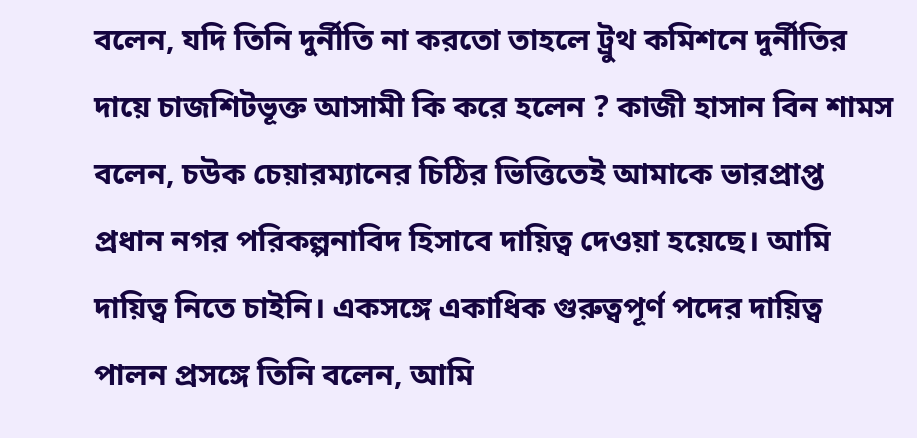বলেন, যদি তিনি দুর্নীতি না করতো তাহলে ট্রুথ কমিশনে দুর্নীতির দায়ে চাজশিটভূক্ত আসামী কি করে হলেন ? কাজী হাসান বিন শামস বলেন, চউক চেয়ারম্যানের চিঠির ভিত্তিতেই আমাকে ভারপ্রাপ্ত প্রধান নগর পরিকল্পনাবিদ হিসাবে দায়িত্ব দেওয়া হয়েছে। আমি দায়িত্ব নিতে চাইনি। একসঙ্গে একাধিক গুরুত্বপূর্ণ পদের দায়িত্ব পালন প্রসঙ্গে তিনি বলেন, আমি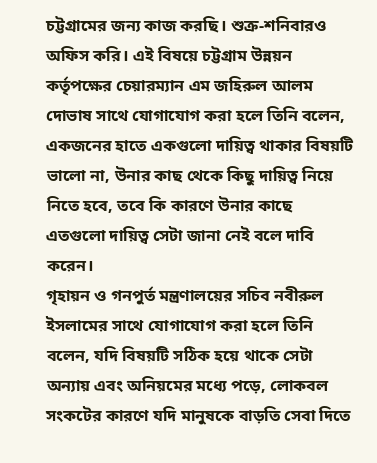চট্টগ্রামের জন্য কাজ করছি। শুক্র-শনিবারও অফিস করি। এই বিষয়ে চট্টগ্রাম উন্নয়ন কর্তৃপক্ষের চেয়ারম্যান এম জহিরুল আলম দোভাষ সাথে যোগাযোগ করা হলে তিনি বলেন, একজনের হাতে একগুলো দায়িত্ব থাকার বিষয়টি ভালো না, উনার কাছ থেকে কিছু দায়িত্ব নিয়ে নিতে হবে, তবে কি কারণে উনার কাছে এতগুলো দায়িত্ব সেটা জানা নেই বলে দাবি করেন।
গৃহায়ন ও গনপুর্ত মন্ত্রণালয়ের সচিব নবীরুল ইসলামের সাথে যোগাযোগ করা হলে তিনি বলেন, যদি বিষয়টি সঠিক হয়ে থাকে সেটা অন্যায় এবং অনিয়মের মধ্যে পড়ে, লোকবল সংকটের কারণে যদি মানুষকে বাড়তি সেবা দিতে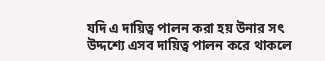যদি এ দায়িত্ব পালন করা হয় উনার সৎ উদ্দশ্যে এসব দায়িত্ব পালন করে থাকলে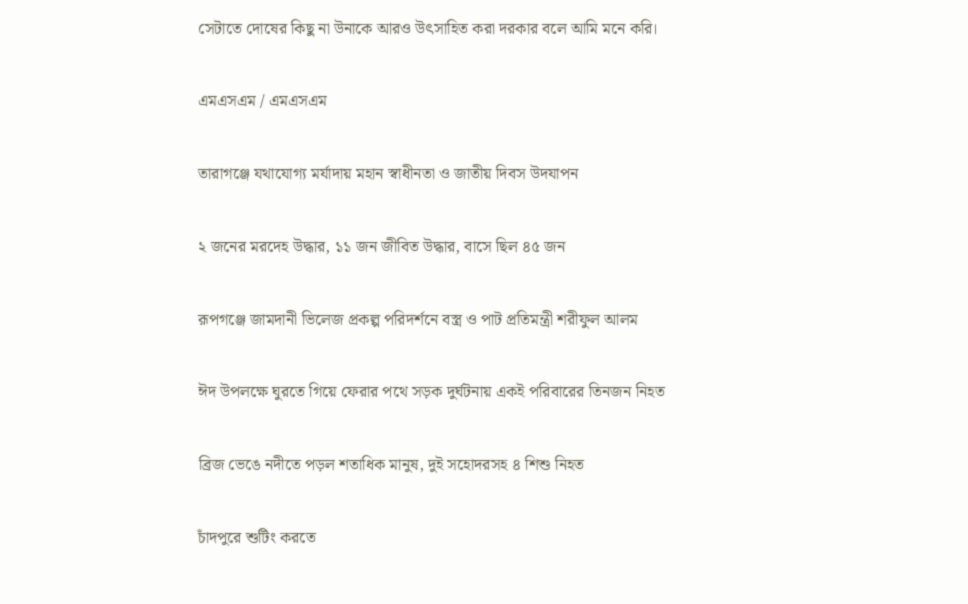সেটাতে দোষের কিছু না উনাকে আরও উৎসাহিত করা দরকার বলে আমি মনে করি।

এমএসএম / এমএসএম

তারাগঞ্জে যথাযোগ্য মর্যাদায় মহান স্বাধীনতা ও জাতীয় দিবস উদযাপন

২ জনের মরদেহ উদ্ধার, ১১ জন জীবিত উদ্ধার, বাসে ছিল ৪৫ জন

রূপগঞ্জে জামদানী ভিলেজ প্রকল্প পরিদর্শনে বস্ত্র ও পাট প্রতিমন্ত্রী শরীফুল আলম

ঈদ উপলক্ষে ঘুরতে গিয়ে ফেরার পথে সড়ক দুর্ঘটনায় একই পরিবারের তিনজন নিহত

ব্রিজ ভেঙে নদীতে পড়ল শতাধিক মানুষ, দুই সহোদরসহ ৪ শিশু নিহত

চাঁদপুরে শুটিং করতে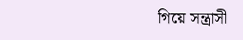গিয়ে সন্ত্রাসী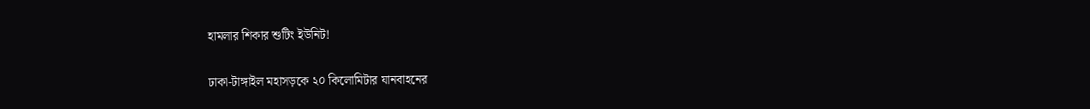হামলার শিকার শুটিং ইউনিট!

ঢাকা-টাঙ্গাইল মহাসড়কে ২০ কিলোমিটার যানবাহনের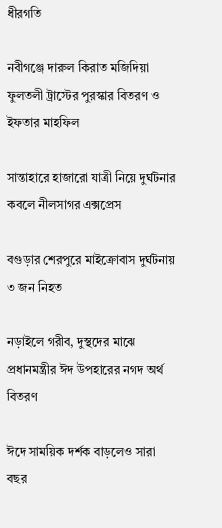ধীরগতি

নবীগঞ্জে দারুল কিরাত মজিদিয়া ফুলতলী ট্রাস্টের পুরস্কার বিতরণ ও ইফতার মাহফিল

সান্তাহারে হাজারো যাত্রী নিয়ে দুর্ঘটনার কবলে নীলসাগর এক্সপ্রেস

বগুড়ার শেরপুরে মাইক্রোবাস দুর্ঘটনায় ৩ জন নিহত

নড়াইলে গরীব, দুস্থদের মাঝে প্রধানমন্ত্রীর ঈদ উপহারের নগদ অর্থ বিতরণ

ঈদে সাময়িক দর্শক বাড়লেও সারা বছর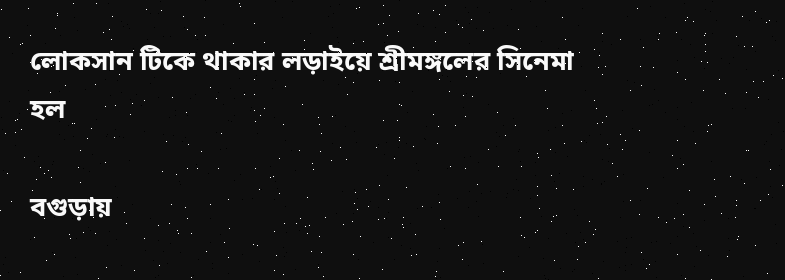লোকসান টিকে থাকার লড়াইয়ে শ্রীমঙ্গলের সিনেমা হল

বগুড়ায়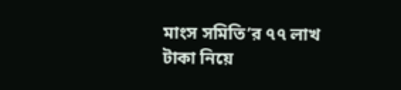মাংস সমিতি’র ৭৭ লাখ টাকা নিয়ে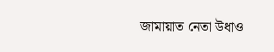জামায়াত নেতা উধাও